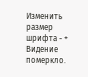Изменить размер шрифта - +
Видение померкло.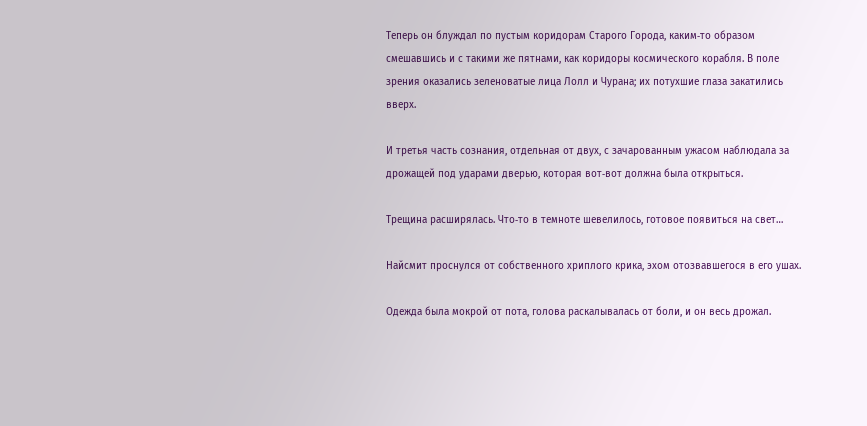Теперь он блуждал по пустым коридорам Старого Города, каким‑то образом смешавшись и с такими же пятнами, как коридоры космического корабля. В поле зрения оказались зеленоватые лица Лолл и Чурана; их потухшие глаза закатились вверх.

И третья часть сознания, отдельная от двух, с зачарованным ужасом наблюдала за дрожащей под ударами дверью, которая вот‑вот должна была открыться.

Трещина расширялась. Что‑то в темноте шевелилось, готовое появиться на свет…

Найсмит проснулся от собственного хриплого крика, эхом отозвавшегося в его ушах.

Одежда была мокрой от пота, голова раскалывалась от боли, и он весь дрожал.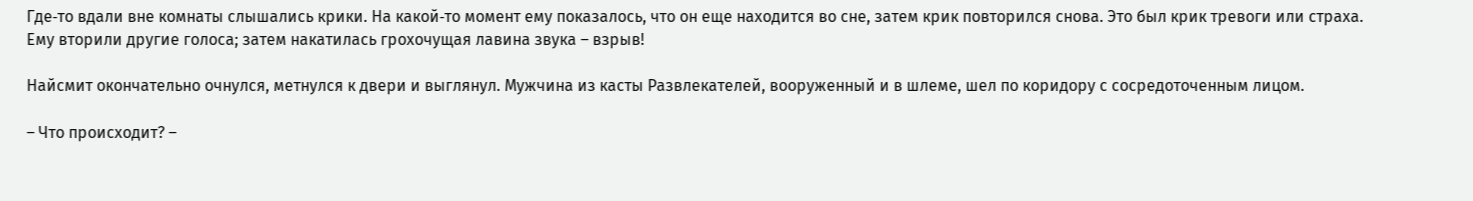Где‑то вдали вне комнаты слышались крики. На какой‑то момент ему показалось, что он еще находится во сне, затем крик повторился снова. Это был крик тревоги или страха. Ему вторили другие голоса; затем накатилась грохочущая лавина звука – взрыв!

Найсмит окончательно очнулся, метнулся к двери и выглянул. Мужчина из касты Развлекателей, вооруженный и в шлеме, шел по коридору с сосредоточенным лицом.

– Что происходит? –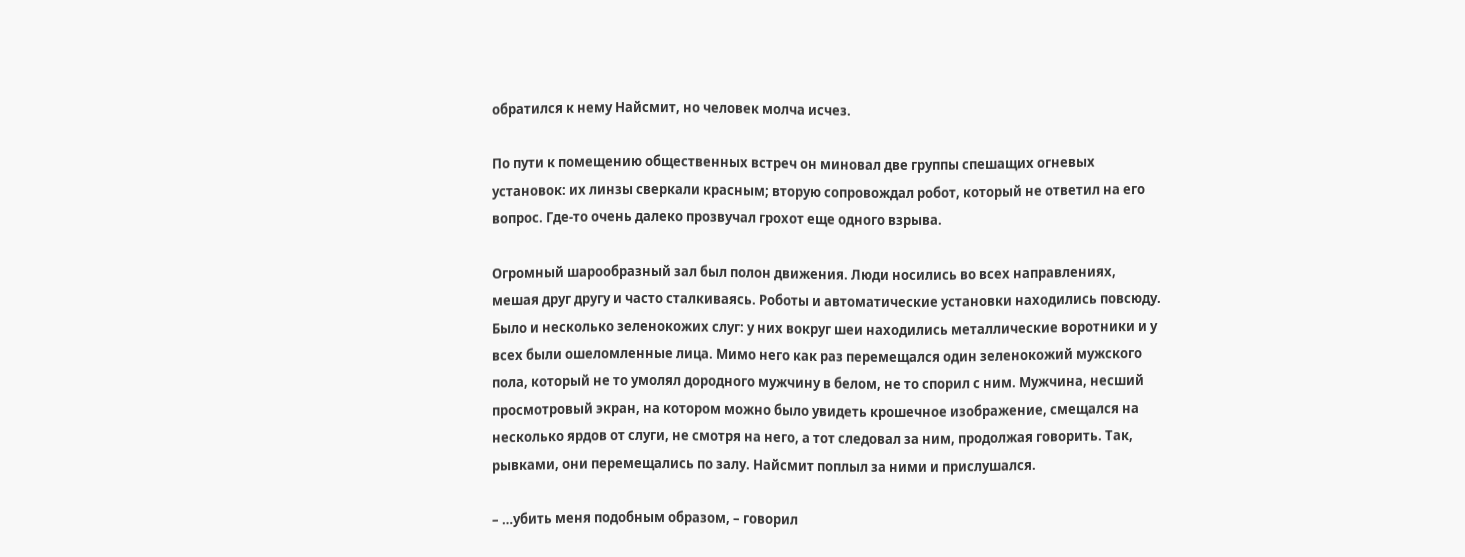обратился к нему Найсмит, но человек молча исчез.

По пути к помещению общественных встреч он миновал две группы спешащих огневых установок: их линзы сверкали красным; вторую сопровождал робот, который не ответил на его вопрос. Где‑то очень далеко прозвучал грохот еще одного взрыва.

Огромный шарообразный зал был полон движения. Люди носились во всех направлениях, мешая друг другу и часто сталкиваясь. Роботы и автоматические установки находились повсюду. Было и несколько зеленокожих слуг: у них вокруг шеи находились металлические воротники и у всех были ошеломленные лица. Мимо него как раз перемещался один зеленокожий мужского пола, который не то умолял дородного мужчину в белом, не то спорил с ним. Мужчина, несший просмотровый экран, на котором можно было увидеть крошечное изображение, смещался на несколько ярдов от слуги, не смотря на него, а тот следовал за ним, продолжая говорить. Так, рывками, они перемещались по залу. Найсмит поплыл за ними и прислушался.

– …убить меня подобным образом, – говорил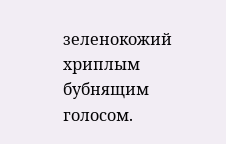зеленокожий хриплым бубнящим голосом.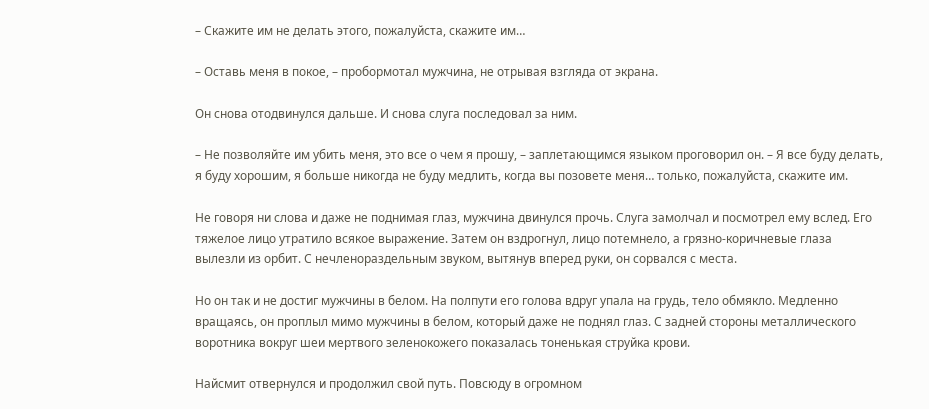– Скажите им не делать этого, пожалуйста, скажите им…

– Оставь меня в покое, – пробормотал мужчина, не отрывая взгляда от экрана.

Он снова отодвинулся дальше. И снова слуга последовал за ним.

– Не позволяйте им убить меня, это все о чем я прошу, – заплетающимся языком проговорил он. – Я все буду делать, я буду хорошим, я больше никогда не буду медлить, когда вы позовете меня… только, пожалуйста, скажите им.

Не говоря ни слова и даже не поднимая глаз, мужчина двинулся прочь. Слуга замолчал и посмотрел ему вслед. Его тяжелое лицо утратило всякое выражение. Затем он вздрогнул, лицо потемнело, а грязно‑коричневые глаза вылезли из орбит. С нечленораздельным звуком, вытянув вперед руки, он сорвался с места.

Но он так и не достиг мужчины в белом. На полпути его голова вдруг упала на грудь, тело обмякло. Медленно вращаясь, он проплыл мимо мужчины в белом, который даже не поднял глаз. С задней стороны металлического воротника вокруг шеи мертвого зеленокожего показалась тоненькая струйка крови.

Найсмит отвернулся и продолжил свой путь. Повсюду в огромном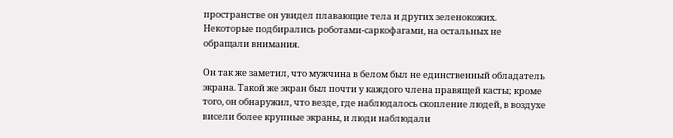пространстве он увидел плавающие тела и других зеленокожих. Некоторые подбирались роботами‑саркофагами, на остальных не обращали внимания.

Он так же заметил, что мужчина в белом был не единственный обладатель экрана. Такой же экран был почти у каждого члена правящей касты; кроме того, он обнаружил, что везде, где наблюдалось скопление людей, в воздухе висели более крупные экраны, и люди наблюдали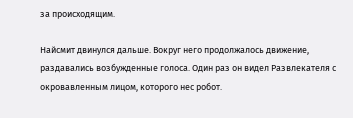за происходящим.

Найсмит двинулся дальше. Вокруг него продолжалось движение, раздавались возбужденные голоса. Один раз он видел Развлекателя с окровавленным лицом, которого нес робот.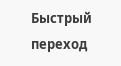Быстрый переход